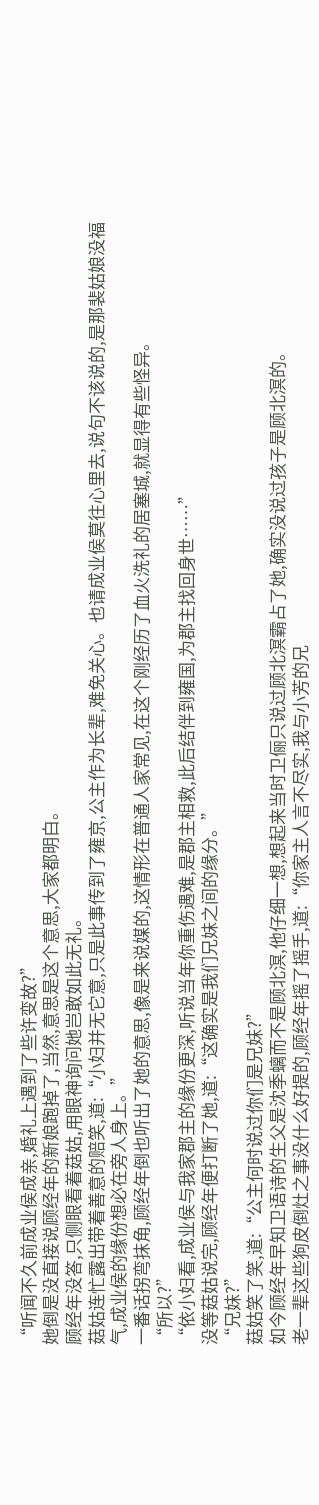“听闻不久前成业侯成亲,婚礼上遇到了些许变故?”
她倒是没直接说顾经年的新娘跑掉了,当然,意思是这个意思,大家都明白。
顾经年没答,只侧眼看着菇姑,用眼神询问她岂敢如此无礼。
菇姑连忙露出带着善意的赔笑,道:“小妇并无它意,只是此事传到了雍京,公主作为长辈,难免关心。也请成业侯莫往心里去,说句不该说的,是那裴姑娘没福气,成业侯的缘份想必在旁人身上。”
一番话拐弯抹角,顾经年倒也听出了她的意思,像是来说媒的,这情形在普通人家常见,在这个刚经历了血火洗礼的居塞城,就显得有些怪异。
“所以?”
“依小妇看,成业侯与我家郡主的缘份更深,听说当年你重伤遇难,是郡主相救,此后结伴到雍国,为郡主找回身世……”
没等菇姑说完,顾经年便打断了她,道:“这确实是我们兄妹之间的缘分。”
“兄妹?”
菇姑笑了笑,道:“公主何时说过你们是兄妹?”
如今顾经年早知卫语诗的生父是沈季螭而不是顾北溟,他仔细一想,想起来当时卫俪只说过顾北溟霸占了她,确实没说过孩子是顾北溟的。
老一辈这些狗皮倒灶之事没什么好提的,顾经年摇了摇手,道:“你家主人言不尽实,我与小芳的兄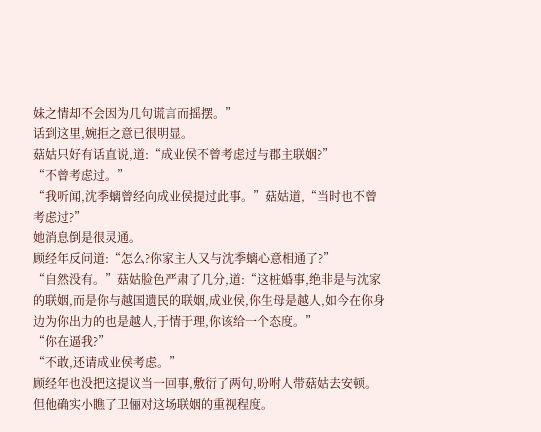妹之情却不会因为几句谎言而摇摆。”
话到这里,婉拒之意已很明显。
菇姑只好有话直说,道:“成业侯不曾考虑过与郡主联姻?”
“不曾考虑过。”
“我听闻,沈季螭曾经向成业侯提过此事。”菇姑道,“当时也不曾考虑过?”
她消息倒是很灵通。
顾经年反问道:“怎么?你家主人又与沈季螭心意相通了?”
“自然没有。”菇姑脸色严肃了几分,道:“这桩婚事,绝非是与沈家的联姻,而是你与越国遗民的联姻,成业侯,你生母是越人,如今在你身边为你出力的也是越人,于情于理,你该给一个态度。”
“你在逼我?”
“不敢,还请成业侯考虑。”
顾经年也没把这提议当一回事,敷衍了两句,吩咐人带菇姑去安顿。
但他确实小瞧了卫俪对这场联姻的重视程度。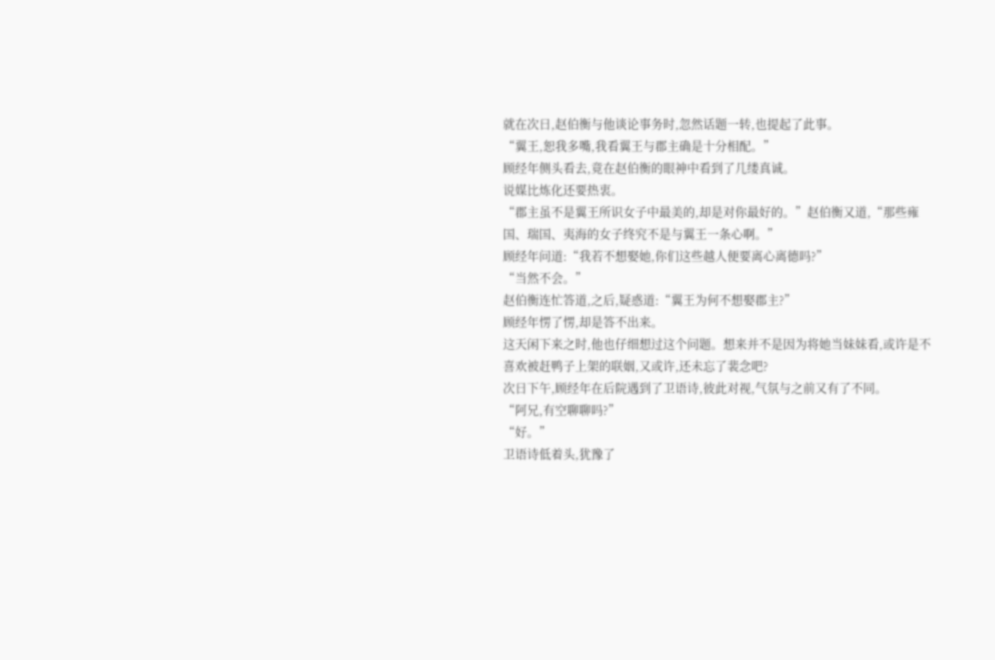就在次日,赵伯衡与他谈论事务时,忽然话题一转,也提起了此事。
“翼王,恕我多嘴,我看翼王与郡主确是十分相配。”
顾经年侧头看去,竟在赵伯衡的眼神中看到了几缕真诚。
说媒比炼化还要热衷。
“郡主虽不是翼王所识女子中最美的,却是对你最好的。”赵伯衡又道,“那些雍国、瑞国、夷海的女子终究不是与翼王一条心啊。”
顾经年问道:“我若不想娶她,你们这些越人便要离心离德吗?”
“当然不会。”
赵伯衡连忙答道,之后,疑惑道:“翼王为何不想娶郡主?”
顾经年愣了愣,却是答不出来。
这天闲下来之时,他也仔细想过这个问题。想来并不是因为将她当妹妹看,或许是不喜欢被赶鸭子上架的联姻,又或许,还未忘了裴念吧?
次日下午,顾经年在后院遇到了卫语诗,彼此对视,气氛与之前又有了不同。
“阿兄,有空聊聊吗?”
“好。”
卫语诗低着头,犹豫了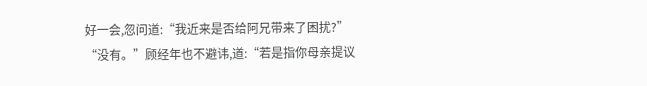好一会,忽问道:“我近来是否给阿兄带来了困扰?”
“没有。”顾经年也不避讳,道:“若是指你母亲提议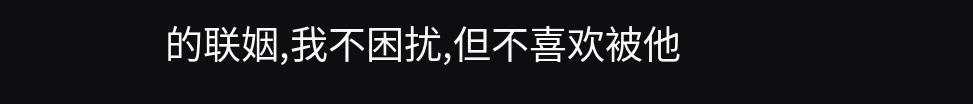的联姻,我不困扰,但不喜欢被他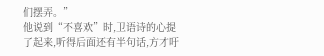们摆弄。”
他说到“不喜欢”时,卫语诗的心提了起来,听得后面还有半句话,方才吁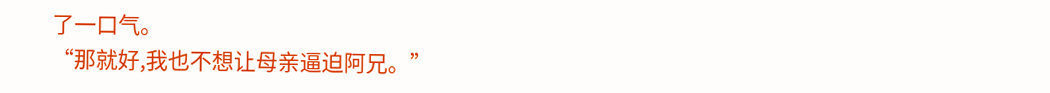了一口气。
“那就好,我也不想让母亲逼迫阿兄。”